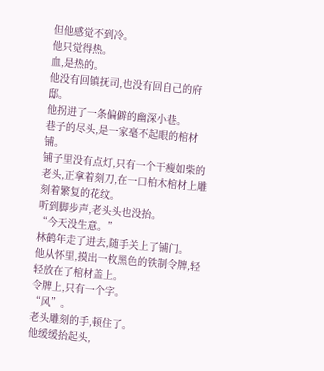但他感觉不到冷。
他只觉得热。
血,是热的。
他没有回镇抚司,也没有回自己的府邸。
他拐进了一条偏僻的幽深小巷。
巷子的尽头,是一家毫不起眼的棺材铺。
铺子里没有点灯,只有一个干瘦如柴的老头,正拿着刻刀,在一口柏木棺材上雕刻着繁复的花纹。
听到脚步声,老头头也没抬。
“今天没生意。”
林鹤年走了进去,随手关上了铺门。
他从怀里,摸出一枚黑色的铁制令牌,轻轻放在了棺材盖上。
令牌上,只有一个字。
“风”。
老头雕刻的手,顿住了。
他缓缓抬起头,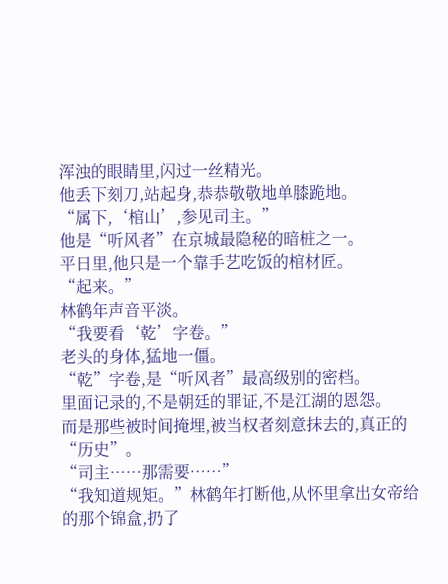浑浊的眼睛里,闪过一丝精光。
他丢下刻刀,站起身,恭恭敬敬地单膝跪地。
“属下,‘棺山’,参见司主。”
他是“听风者”在京城最隐秘的暗桩之一。
平日里,他只是一个靠手艺吃饭的棺材匠。
“起来。”
林鹤年声音平淡。
“我要看‘乾’字卷。”
老头的身体,猛地一僵。
“乾”字卷,是“听风者”最高级别的密档。
里面记录的,不是朝廷的罪证,不是江湖的恩怨。
而是那些被时间掩埋,被当权者刻意抹去的,真正的“历史”。
“司主……那需要……”
“我知道规矩。”林鹤年打断他,从怀里拿出女帝给的那个锦盒,扔了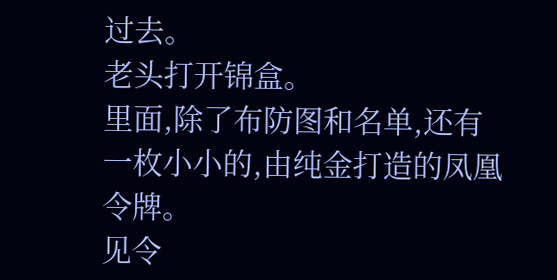过去。
老头打开锦盒。
里面,除了布防图和名单,还有一枚小小的,由纯金打造的凤凰令牌。
见令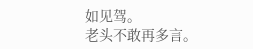如见驾。
老头不敢再多言。